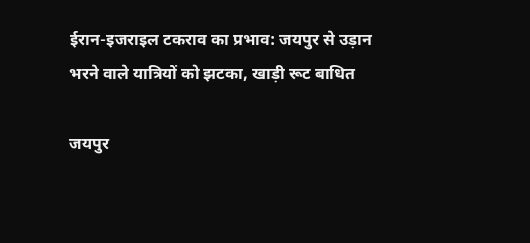ईरान-इजराइल टकराव का प्रभाव: जयपुर से उड़ान भरने वाले यात्रियों को झटका, खाड़ी रूट बाधित

जयपुर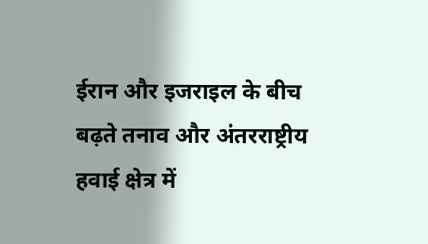ईरान और इजराइल के बीच बढ़ते तनाव और अंतरराष्ट्रीय हवाई क्षेत्र में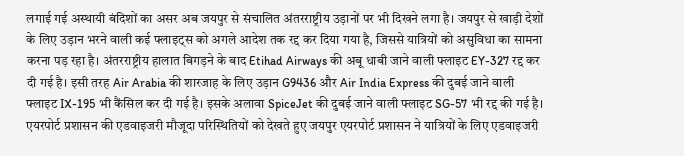लगाई गई अस्थायी बंदिशों का असर अब जयपुर से संचालित अंतरराष्ट्रीय उड़ानों पर भी दिखने लगा है। जयपुर से खाड़ी देशों के लिए उड़ान भरने वाली कई फ्लाइट्स को अगले आदेश तक रद्द कर दिया गया है, जिससे यात्रियों को असुविधा का सामना करना पड़ रहा है। अंतरराष्ट्रीय हालात बिगड़ने के बाद Etihad Airways की अबू धाबी जाने वाली फ्लाइट EY-327 रद्द कर दी गई है। इसी तरह Air Arabia की शारजाह के लिए उड़ान G9436 और Air India Express की दुबई जाने वाली फ्लाइट IX-195 भी कैंसिल कर दी गई है। इसके अलावा SpiceJet की दुबई जाने वाली फ्लाइट SG-57 भी रद्द की गई है। एयरपोर्ट प्रशासन की एडवाइजरी मौजूदा परिस्थितियों को देखते हुए जयपुर एयरपोर्ट प्रशासन ने यात्रियों के लिए एडवाइजरी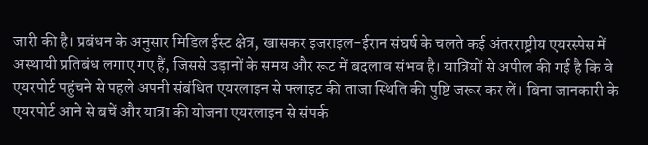जारी की है। प्रबंधन के अनुसार मिडिल ईस्ट क्षेत्र, खासकर इजराइल-ईरान संघर्ष के चलते कई अंतरराष्ट्रीय एयरस्पेस में अस्थायी प्रतिबंध लगाए गए हैं, जिससे उड़ानों के समय और रूट में बदलाव संभव है। यात्रियों से अपील की गई है कि वे एयरपोर्ट पहुंचने से पहले अपनी संबंधित एयरलाइन से फ्लाइट की ताजा स्थिति की पुष्टि जरूर कर लें। बिना जानकारी के एयरपोर्ट आने से बचें और यात्रा की योजना एयरलाइन से संपर्क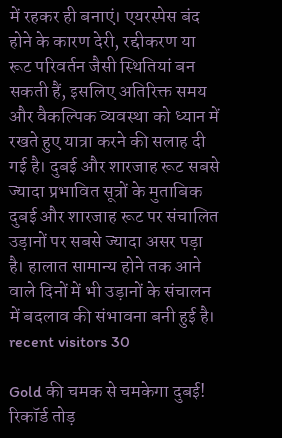में रहकर ही बनाएं। एयरस्पेस बंद होने के कारण देरी, रद्दीकरण या रूट परिवर्तन जैसी स्थितियां बन सकती हैं, इसलिए अतिरिक्त समय और वैकल्पिक व्यवस्था को ध्यान में रखते हुए यात्रा करने की सलाह दी गई है। दुबई और शारजाह रूट सबसे ज्यादा प्रभावित सूत्रों के मुताबिक दुबई और शारजाह रूट पर संचालित उड़ानों पर सबसे ज्यादा असर पड़ा है। हालात सामान्य होने तक आने वाले दिनों में भी उड़ानों के संचालन में बदलाव की संभावना बनी हुई है। recent visitors 30

Gold की चमक से चमकेगा दुबई! रिकॉर्ड तोड़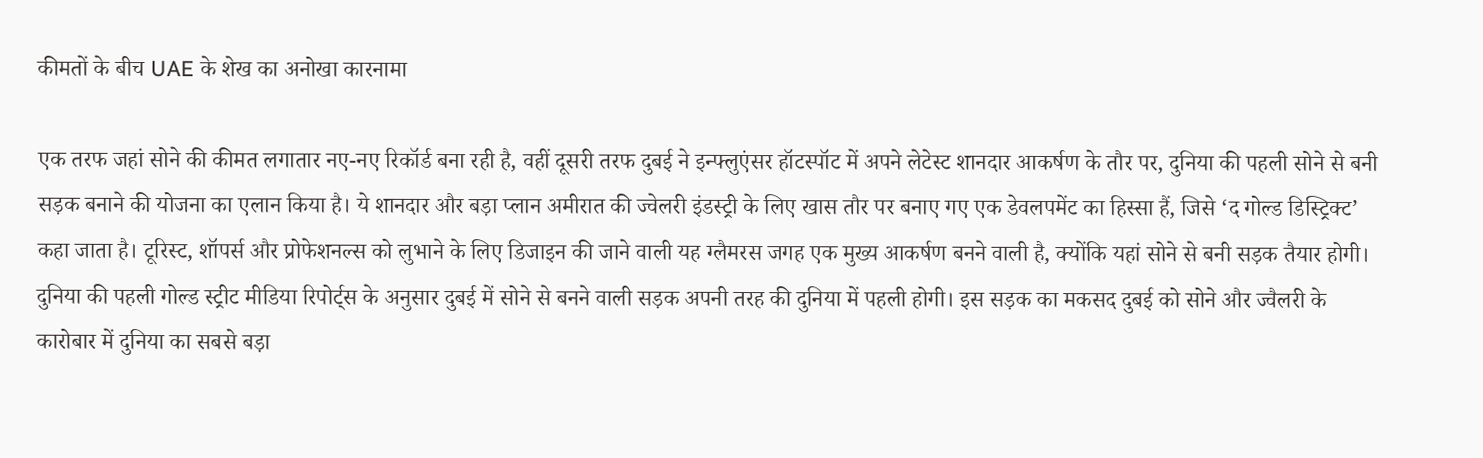कीमतों के बीच UAE के शेख का अनोखा कारनामा

एक तरफ जहां सोने की कीमत लगातार नए-नए रिकॉर्ड बना रही है, वहीं दूसरी तरफ दुबई ने इन्फ्लुएंसर हॉटस्पॉट में अपने लेटेस्ट शानदार आकर्षण के तौर पर, दुनिया की पहली सोने से बनी सड़क बनाने की योजना का एलान किया है। ये शानदार और बड़ा प्लान अमीरात की ज्वेलरी इंडस्ट्री के लिए खास तौर पर बनाए गए एक डेवलपमेंट का हिस्सा हैं, जिसे ‘द गोल्ड डिस्ट्रिक्ट’ कहा जाता है। टूरिस्ट, शॉपर्स और प्रोफेशनल्स को लुभाने के लिए डिजाइन की जाने वाली यह ग्लैमरस जगह एक मुख्य आकर्षण बनने वाली है, क्योंकि यहां सोने से बनी सड़क तैयार होगी। दुनिया की पहली गोल्ड स्ट्रीट मीडिया रिपोर्ट्स के अनुसार दुबई में सोने से बनने वाली सड़क अपनी तरह की दुनिया में पहली होगी। इस सड़क का मकसद दुबई को सोने और ज्वैलरी के कारोबार में दुनिया का सबसे बड़ा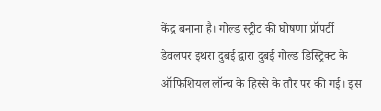केंद्र बनाना है। गोल्ड स्ट्रीट की घोषणा प्रॉपर्टी डेवलपर इथरा दुबई द्वारा दुबई गोल्ड डिस्ट्रिक्ट के ऑफिशियल लॉन्च के हिस्से के तौर पर की गई। इस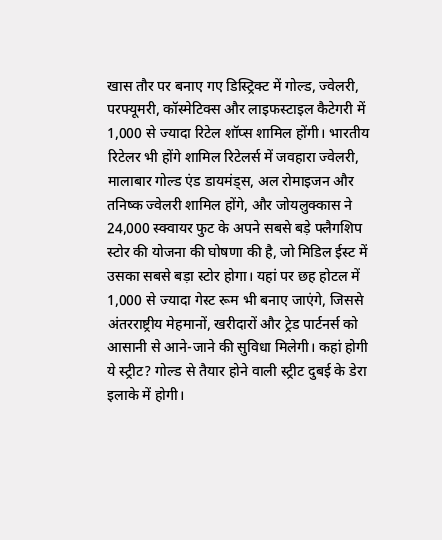खास तौर पर बनाए गए डिस्ट्रिक्ट में गोल्ड, ज्वेलरी, परफ्यूमरी, कॉस्मेटिक्स और लाइफस्टाइल कैटेगरी में 1,000 से ज्यादा रिटेल शॉप्स शामिल होंगी। भारतीय रिटेलर भी होंगे शामिल रिटेलर्स में जवहारा ज्वेलरी, मालाबार गोल्ड एंड डायमंड्स, अल रोमाइजन और तनिष्क ज्वेलरी शामिल होंगे, और जोयलुक्कास ने 24,000 स्क्वायर फुट के अपने सबसे बड़े फ्लैगशिप स्टोर की योजना की घोषणा की है, जो मिडिल ईस्ट में उसका सबसे बड़ा स्टोर होगा। यहां पर छह होटल में 1,000 से ज्यादा गेस्ट रूम भी बनाए जाएंगे, जिससे अंतरराष्ट्रीय मेहमानों, खरीदारों और ट्रेड पार्टनर्स को आसानी से आने-जाने की सुविधा मिलेगी। कहां होगी ये स्ट्रीट? गोल्ड से तैयार होने वाली स्ट्रीट दुबई के डेरा इलाके में होगी।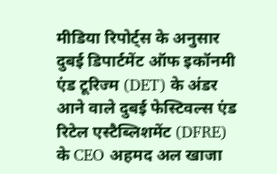मीडिया रिपोर्ट्स के अनुसार दुबई डिपार्टमेंट ऑफ इकॉनमी एंड टूरिज्म (DET) के अंडर आने वाले दुबई फेस्टिवल्स एंड रिटेल एस्टैब्लिशमेंट (DFRE) के CEO अहमद अल खाजा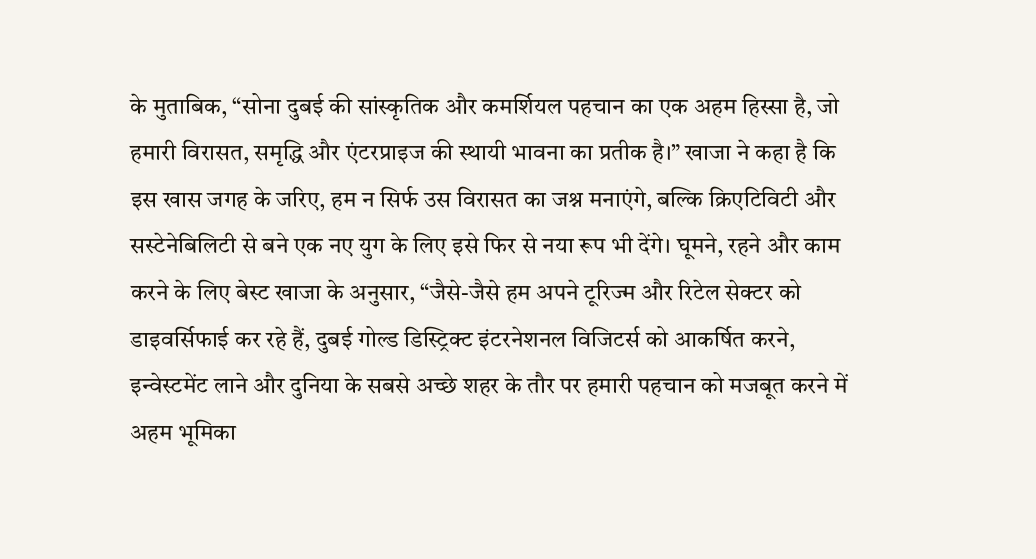के मुताबिक, “सोना दुबई की सांस्कृतिक और कमर्शियल पहचान का एक अहम हिस्सा है, जो हमारी विरासत, समृद्धि और एंटरप्राइज की स्थायी भावना का प्रतीक है।” खाजा ने कहा है कि इस खास जगह के जरिए, हम न सिर्फ उस विरासत का जश्न मनाएंगे, बल्कि क्रिएटिविटी और सस्टेनेबिलिटी से बने एक नए युग के लिए इसे फिर से नया रूप भी देंगे। घूमने, रहने और काम करने के लिए बेस्ट खाजा के अनुसार, “जैसे-जैसे हम अपने टूरिज्म और रिटेल सेक्टर को डाइवर्सिफाई कर रहे हैं, दुबई गोल्ड डिस्ट्रिक्ट इंटरनेशनल विजिटर्स को आकर्षित करने, इन्वेस्टमेंट लाने और दुनिया के सबसे अच्छे शहर के तौर पर हमारी पहचान को मजबूत करने में अहम भूमिका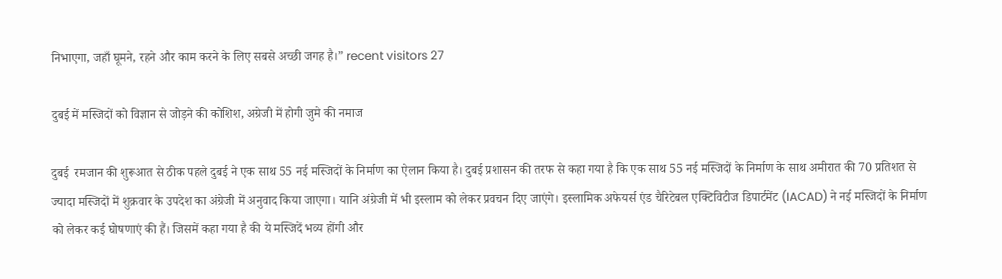निभाएगा, जहाँ घूमने, रहने और काम करने के लिए सबसे अच्छी जगह है।” recent visitors 27

दुबई में मस्जिदों को विज्ञान से जोड़ने की कोशिश, अग्रेजी में होगी जुमे की नमाज

दुबई  रमजान की शुरूआत से ठीक पहले दुबई ने एक साथ 55 नई मस्जिदों के निर्माण का ऐलान किया है। दुबई प्रशासन की तरफ से कहा गया है कि एक साथ 55 नई मस्जिदों के निर्माण के साथ अमीरात की 70 प्रतिशत से ज्यादा मस्जिदों में शुक्रवार के उपदेश का अंग्रेजी में अनुवाद किया जाएगा। यानि अंग्रेजी में भी इस्लाम को लेकर प्रवचन दिए जाएंगे। इस्लामिक अफेयर्स एंड चैरिटेबल एक्टिविटीज डिपार्टमेंट (IACAD) ने नई मस्जिदों के निर्माण को लेकर कई घोषणाएं की हैं। जिसमें कहा गया है की ये मस्जिदें भव्य होंगी और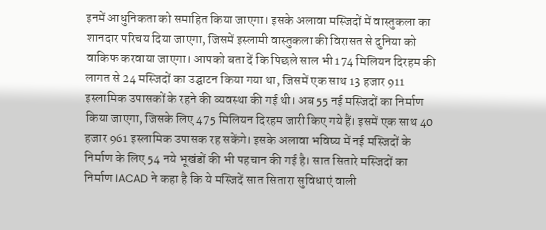इनमें आधुनिकता को समाहित किया जाएगा। इसके अलावा मस्जिदों में वास्तुकला का शानदार परिचय दिया जाएगा, जिसमें इस्लामी वास्तुकला की विरासत से दुनिया को वाकिफ करवाया जाएगा। आपको बता दें कि पिछले साल भी 174 मिलियन दिरहम की लागत से 24 मस्जिदों का उद्घाटन किया गया था, जिसमें एक साथ 13 हजार 911 इस्लामिक उपासकों के रहने की व्यवस्था की गई थी। अब 55 नई मस्जिदों का निर्माण किया जाएगा, जिसके लिए 475 मिलियन दिरहम जारी किए गये हैं। इसमें एक साथ 40 हजार 961 इस्लामिक उपासक रह सकेंगे। इसके अलावा भविष्य में नई मस्जिदों के निर्माण के लिए 54 नये भूखंडों की भी पहचान की गई है। सात सितारे मस्जिदों का निर्माण IACAD ने कहा है कि ये मस्जिदें सात सितारा सुविधाएं वाली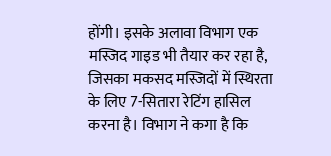होंगी। इसके अलावा विभाग एक मस्जिद गाइड भी तैयार कर रहा है, जिसका मकसद मस्जिदों में स्थिरता के लिए 7-सितारा रेटिंग हासिल करना है। विभाग ने कगा है कि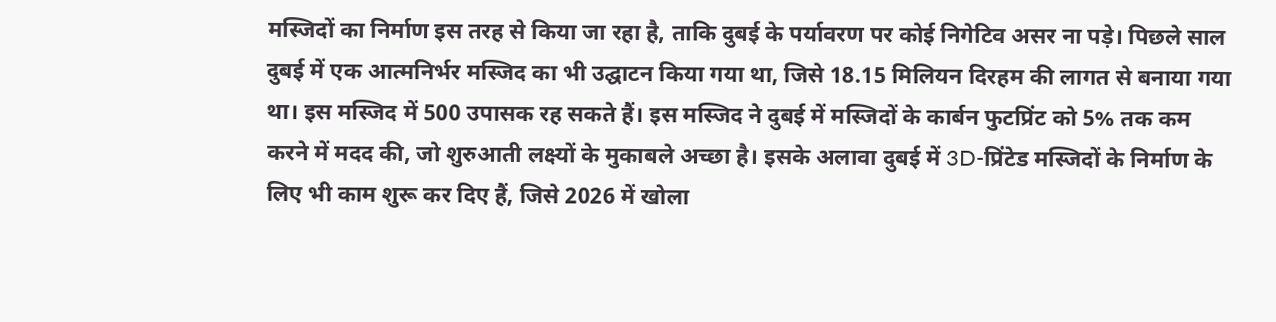मस्जिदों का निर्माण इस तरह से किया जा रहा है, ताकि दुबई के पर्यावरण पर कोई निगेटिव असर ना पड़े। पिछले साल दुबई में एक आत्मनिर्भर मस्जिद का भी उद्घाटन किया गया था, जिसे 18.15 मिलियन दिरहम की लागत से बनाया गया था। इस मस्जिद में 500 उपासक रह सकते हैं। इस मस्जिद ने दुबई में मस्जिदों के कार्बन फुटप्रिंट को 5% तक कम करने में मदद की, जो शुरुआती लक्ष्यों के मुकाबले अच्छा है। इसके अलावा दुबई में 3D-प्रिंटेड मस्जिदों के निर्माण के लिए भी काम शुरू कर दिए हैं, जिसे 2026 में खोला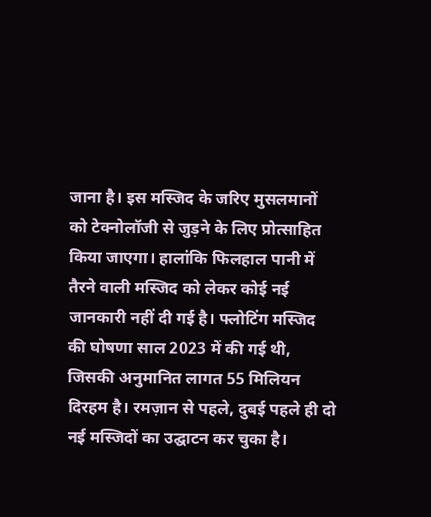जाना है। इस मस्जिद के जरिए मुसलमानों को टेक्नोलॉजी से जुड़ने के लिए प्रोत्साहित किया जाएगा। हालांकि फिलहाल पानी में तैरने वाली मस्जिद को लेकर कोई नई जानकारी नहीं दी गई है। फ्लोटिंग मस्जिद की घोषणा साल 2023 में की गई थी, जिसकी अनुमानित लागत 55 मिलियन दिरहम है। रमज़ान से पहले, दुबई पहले ही दो नई मस्जिदों का उद्घाटन कर चुका है।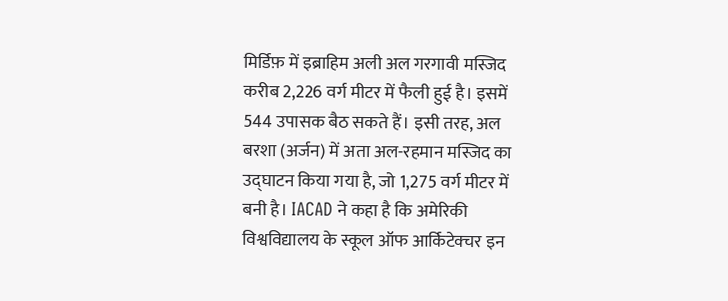मिर्डिफ़ में इब्राहिम अली अल गरगावी मस्जिद करीब 2,226 वर्ग मीटर में फैली हुई है। इसमें 544 उपासक बैठ सकते हैं। इसी तरह, अल बरशा (अर्जन) में अता अल-रहमान मस्जिद का उद्घाटन किया गया है, जो 1,275 वर्ग मीटर में बनी है। IACAD ने कहा है कि अमेरिकी विश्वविद्यालय के स्कूल ऑफ आर्किटेक्चर इन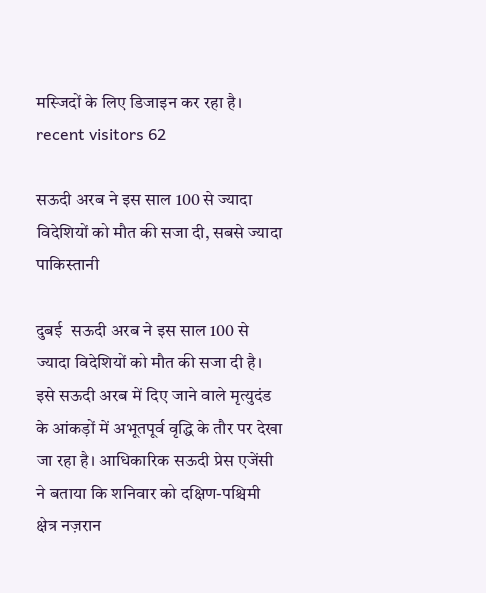मस्जिदों के लिए डिजाइन कर रहा है। recent visitors 62

सऊदी अरब ने इस साल 100 से ज्यादा विदेशियों को मौत की सजा दी, सबसे ज्यादा पाकिस्तानी

दुबई  सऊदी अरब ने इस साल 100 से ज्यादा विदेशियों को मौत की सजा दी है। इसे सऊदी अरब में दिए जाने वाले मृत्युदंड के आंकड़ों में अभूतपूर्व वृद्धि के तौर पर देखा जा रहा है। आधिकारिक सऊदी प्रेस एजेंसी ने बताया कि शनिवार को दक्षिण-पश्चिमी क्षेत्र नज़रान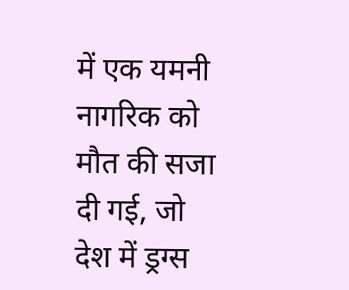में एक यमनी नागरिक को मौत की सजा दी गई, जो देश में ड्रग्स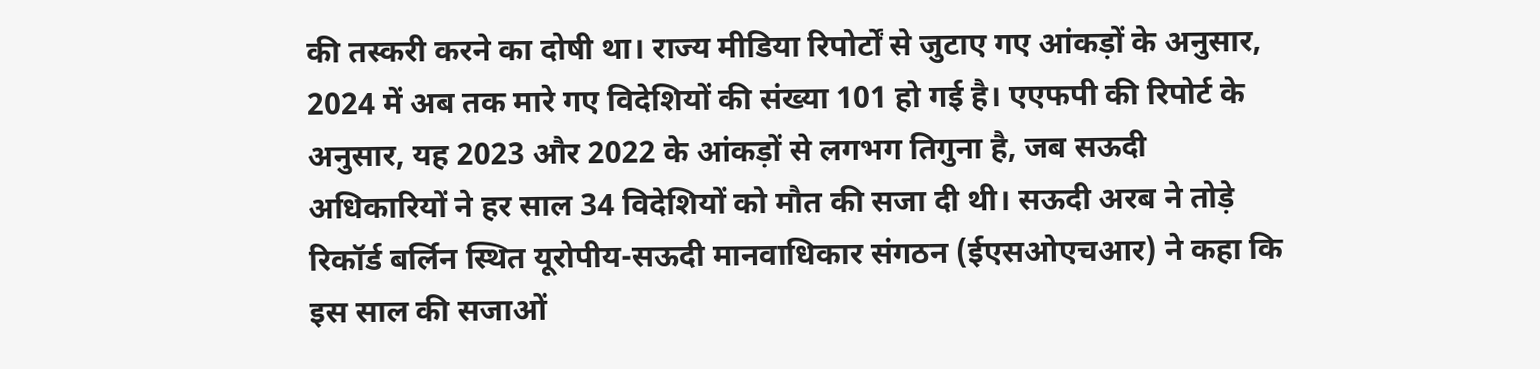की तस्करी करने का दोषी था। राज्य मीडिया रिपोर्टों से जुटाए गए आंकड़ों के अनुसार, 2024 में अब तक मारे गए विदेशियों की संख्या 101 हो गई है। एएफपी की रिपोर्ट के अनुसार, यह 2023 और 2022 के आंकड़ों से लगभग तिगुना है, जब सऊदी अधिकारियों ने हर साल 34 विदेशियों को मौत की सजा दी थी। सऊदी अरब ने तोड़े रिकॉर्ड बर्लिन स्थित यूरोपीय-सऊदी मानवाधिकार संगठन (ईएसओएचआर) ने कहा कि इस साल की सजाओं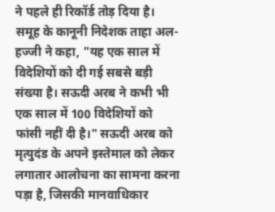ने पहले ही रिकॉर्ड तोड़ दिया है। समूह के कानूनी निदेशक ताहा अल-हज्जी ने कहा, "यह एक साल में विदेशियों को दी गई सबसे बड़ी संख्या है। सऊदी अरब ने कभी भी एक साल में 100 विदेशियों को फांसी नहीं दी है।" सऊदी अरब को मृत्युदंड के अपने इस्तेमाल को लेकर लगातार आलोचना का सामना करना पड़ा है, जिसकी मानवाधिकार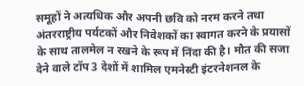समूहों ने अत्यधिक और अपनी छवि को नरम करने तथा अंतरराष्ट्रीय पर्यटकों और निवेशकों का स्वागत करने के प्रयासों के साथ तालमेल न रखने के रूप में निंदा की है। मौत की सजा देने वाले टॉप 3 देशों में शामिल एमनेस्टी इंटरनेशनल के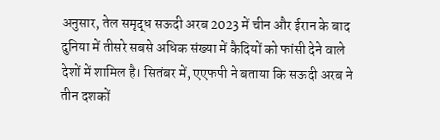अनुसार, तेल समृद्ध सऊदी अरब 2023 में चीन और ईरान के बाद दुनिया में तीसरे सबसे अधिक संख्या में कैदियों को फांसी देने वाले देशों में शामिल है। सितंबर में, एएफपी ने बताया कि सऊदी अरब ने तीन दशकों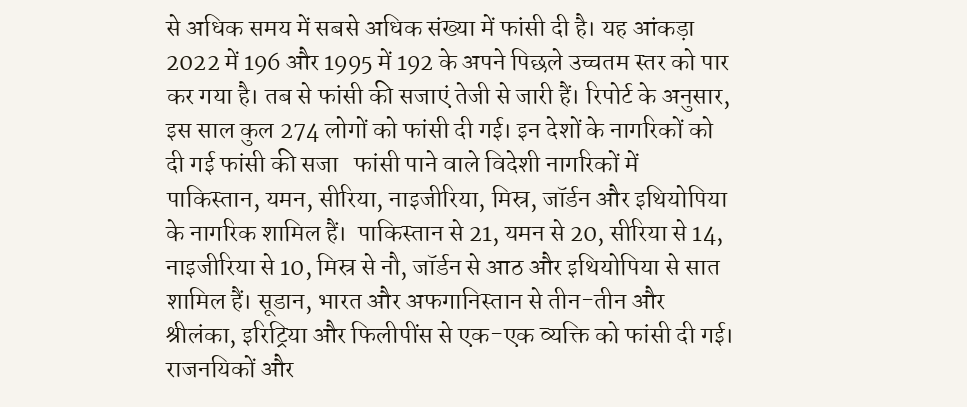से अधिक समय में सबसे अधिक संख्या में फांसी दी है। यह आंकड़ा 2022 में 196 और 1995 में 192 के अपने पिछले उच्चतम स्तर को पार कर गया है। तब से फांसी की सजाएं तेजी से जारी हैं। रिपोर्ट के अनुसार,  इस साल कुल 274 लोगों को फांसी दी गई। इन देशों के नागरिकों को दी गई फांसी की सजा   फांसी पाने वाले विदेशी नागरिकों में पाकिस्तान, यमन, सीरिया, नाइजीरिया, मिस्र, जॉर्डन और इथियोपिया के नागरिक शामिल हैं।  पाकिस्तान से 21, यमन से 20, सीरिया से 14, नाइजीरिया से 10, मिस्र से नौ, जॉर्डन से आठ और इथियोपिया से सात शामिल हैं। सूडान, भारत और अफगानिस्तान से तीन-तीन और श्रीलंका, इरिट्रिया और फिलीपींस से एक-एक व्यक्ति को फांसी दी गई। राजनयिकों और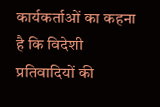कार्यकर्ताओं का कहना है कि विदेशी प्रतिवादियों की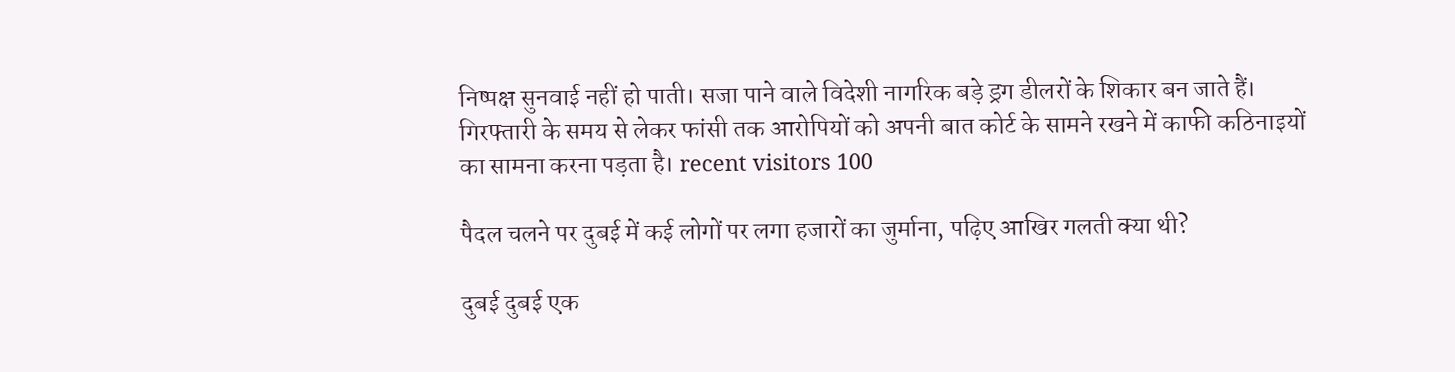निष्पक्ष सुनवाई नहीं हो पाती। सजा पाने वाले विदेशी नागरिक बड़े ड्रग डीलरों के शिकार बन जाते हैं। गिरफ्तारी के समय से लेकर फांसी तक आरोपियों को अपनी बात कोर्ट के सामने रखने में काफी कठिनाइयों का सामना करना पड़ता है। recent visitors 100

पैदल चलने पर दुबई में कई लोगों पर लगा हजारों का जुर्माना, पढ़िए आखिर गलती क्या थी?

दुबई दुबई एक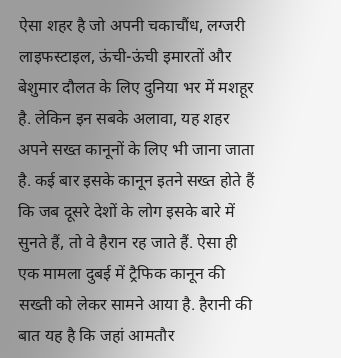ऐसा शहर है जो अपनी चकाचौंध, लग्जरी लाइफस्टाइल, ऊंची-ऊंची इमारतों और बेशुमार दौलत के लिए दुनिया भर में मशहूर है. लेकिन इन सबके अलावा, यह शहर अपने सख्त कानूनों के लिए भी जाना जाता है. कई बार इसके कानून इतने सख्त होते हैं कि जब दूसरे देशों के लोग इसके बारे में सुनते हैं, तो वे हैरान रह जाते हैं. ऐसा ही एक मामला दुबई में ट्रैफिक कानून की सख्ती को लेकर सामने आया है. हैरानी की बात यह है कि जहां आमतौर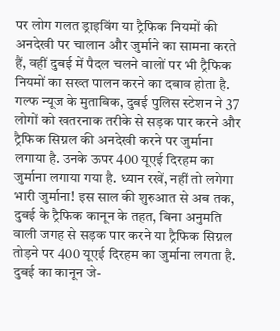पर लोग गलत ड्राइविंग या ट्रैफिक नियमों की अनदेखी पर चालान और जुर्माने का सामना करते हैं, वहीं दुबई में पैदल चलने वालों पर भी ट्रैफिक नियमों का सख्त पालन करने का दबाव होता है. गल्फ न्यूज के मुताबिक, दुबई पुलिस स्टेशन ने 37 लोगों को खतरनाक तरीके से सड़क पार करने और ट्रैफिक सिग्नल की अनदेखी करने पर जुर्माना लगाया है. उनके ऊपर 400 यूएई दिरहम का जुर्माना लगाया गया है. ध्यान रखें, नहीं तो लगेगा भारी जुर्माना! इस साल की शुरुआत से अब तक, दुबई के ट्रैफिक कानून के तहत, बिना अनुमति वाली जगह से सड़क पार करने या ट्रैफिक सिग्नल तोड़ने पर 400 यूएई दिरहम का जुर्माना लगता है. दुबई का कानून जे-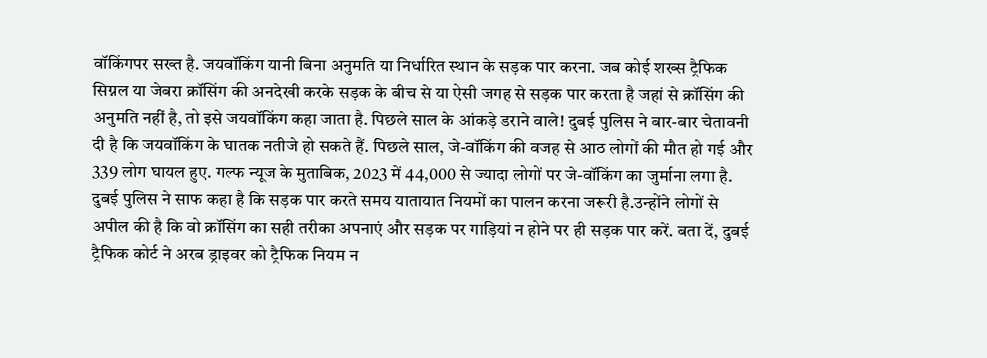वॉकिंगपर सख्त है. जयवॉकिंग यानी बिना अनुमति या निर्धारित स्थान के सड़क पार करना. जब कोई शख्स ट्रैफिक सिग्नल या जेबरा क्रॉसिंग की अनदेखी करके सड़क के बीच से या ऐसी जगह से सड़क पार करता है जहां से क्रॉसिंग की अनुमति नहीं है, तो इसे जयवॉकिंग कहा जाता है. पिछले साल के आंकड़े डराने वाले! दुबई पुलिस ने बार-बार चेतावनी दी है कि जयवॉकिंग के घातक नतीजे हो सकते हैं. पिछले साल, जे-वॉकिंग की वजह से आठ लोगों की मौत हो गई और 339 लोग घायल हुए. गल्फ न्यूज के मुताबिक, 2023 में 44,000 से ज्यादा लोगों पर जे-वॉकिंग का जुर्माना लगा है. दुबई पुलिस ने साफ कहा है कि सड़क पार करते समय यातायात नियमों का पालन करना जरूरी है.उन्होंने लोगों से अपील की है कि वो क्रॉसिंग का सही तरीका अपनाएं और सड़क पर गाड़ियां न होने पर ही सड़क पार करें. बता दें, दुबई ट्रैफिक कोर्ट ने अरब ड्राइवर को ट्रैफिक नियम न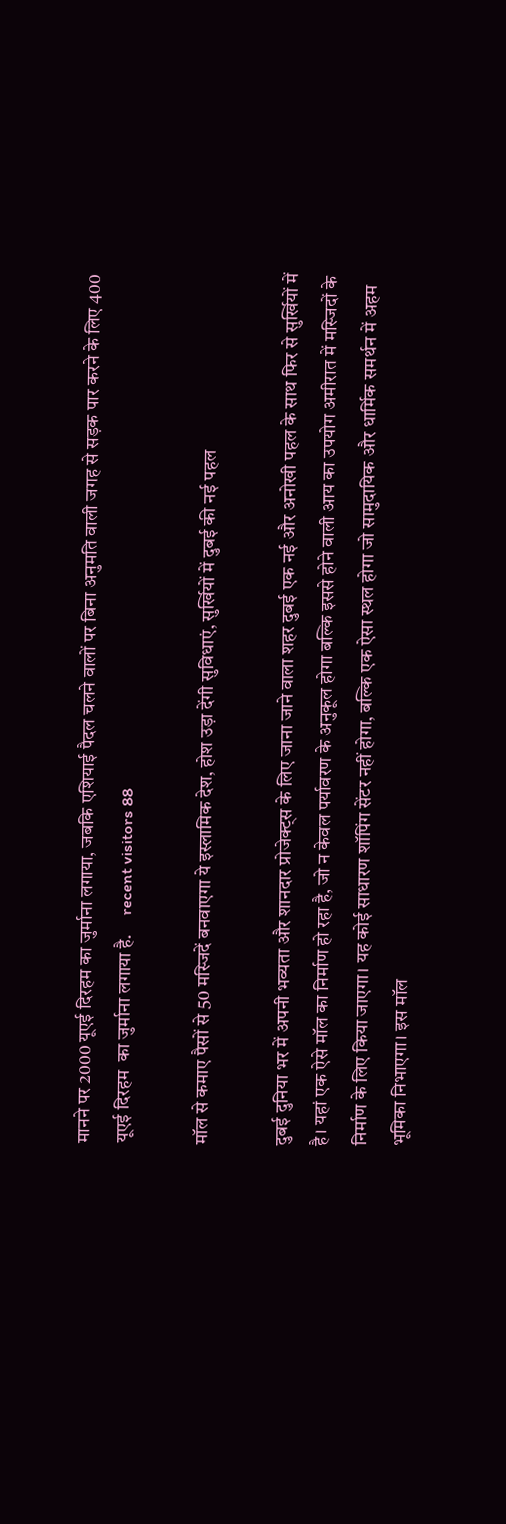मानने पर 2000 यूएई दिरहम का जुर्माना लगाया, जबकि एशियाई पैदल चलने वालों पर बिना अनुमति वाली जगह से सड़क पार करने के लिए 400 यूएई दिरहम  का जुर्माना लगाया है.     recent visitors 88

मॉल से कमाए पैसों से 50 मस्जिदें बनवाएगा ये इस्लामिक देश, होश उड़ा देंगी सुविधाएं, सुर्खियों में दुबई की नई पहल

दुबई दुनिया भर में अपनी भव्यता और शानदार प्रोजेक्ट्स के लिए जाना जाने वाला शहर दुबई एक नई और अनोखी पहल के साथ फिर से सुर्खियों में है। यहां एक ऐसे मॉल का निर्माण हो रहा है, जो न केवल पर्यावरण के अनुकूल होगा बल्कि इससे होने वाली आय का उपयोग अमीरात में मस्जिदों के निर्माण के लिए किया जाएगा। यह कोई साधारण शॉपिंग सेंटर नहीं होगा, बल्कि एक ऐसा स्थल होगा जो सामुदायिक और धार्मिक समर्थन में अहम भूमिका निभाएगा। इस मॉल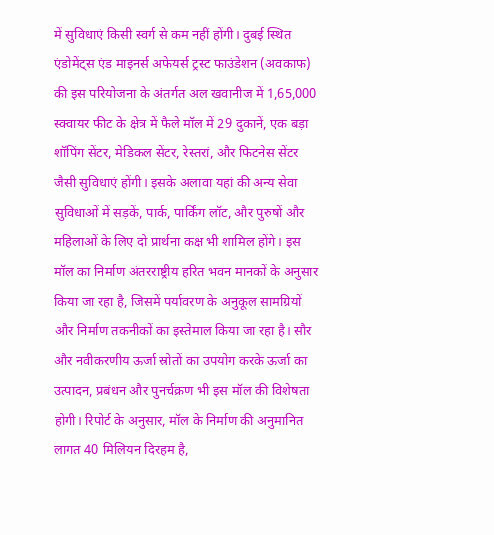में सुविधाएं किसी स्वर्ग से कम नहीं होंगी। दुबई स्थित एंडोमेंट्स एंड माइनर्स अफेयर्स ट्रस्ट फाउंडेशन (अवकाफ) की इस परियोजना के अंतर्गत अल खवानीज में 1,65,000 स्क्वायर फीट के क्षेत्र में फैले मॉल में 29 दुकानें, एक बड़ा शॉपिंग सेंटर, मेडिकल सेंटर, रेस्तरां, और फिटनेस सेंटर जैसी सुविधाएं होंगी। इसके अलावा यहां की अन्य सेवा सुविधाओं में सड़कें, पार्क, पार्किंग लॉट, और पुरुषों और महिलाओं के लिए दो प्रार्थना कक्ष भी शामिल होंगे। इस मॉल का निर्माण अंतरराष्ट्रीय हरित भवन मानकों के अनुसार किया जा रहा है, जिसमें पर्यावरण के अनुकूल सामग्रियों और निर्माण तकनीकों का इस्तेमाल किया जा रहा है। सौर और नवीकरणीय ऊर्जा स्रोतों का उपयोग करके ऊर्जा का उत्पादन, प्रबंधन और पुनर्चक्रण भी इस मॉल की विशेषता होगी। रिपोर्ट के अनुसार, मॉल के निर्माण की अनुमानित लागत 40 मिलियन दिरहम है,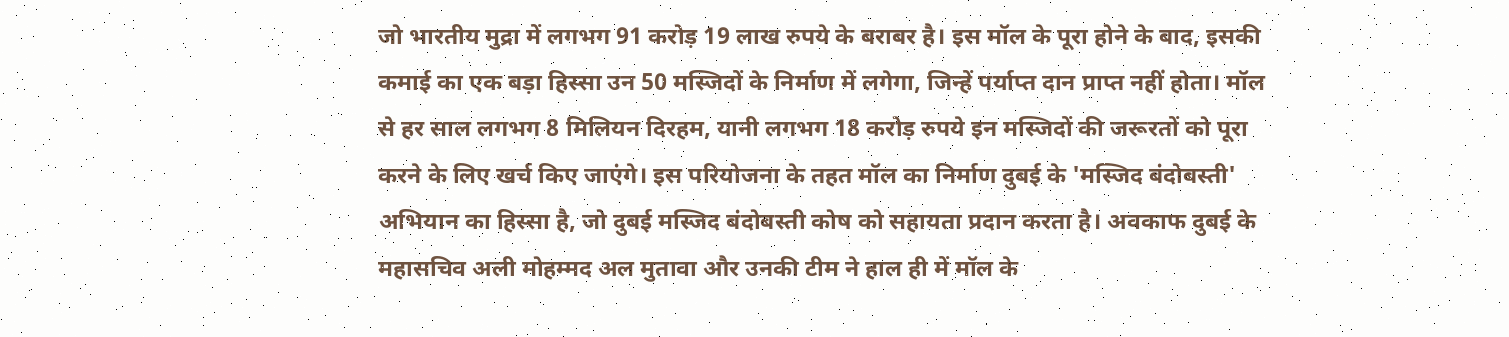जो भारतीय मुद्रा में लगभग 91 करोड़ 19 लाख रुपये के बराबर है। इस मॉल के पूरा होने के बाद, इसकी कमाई का एक बड़ा हिस्सा उन 50 मस्जिदों के निर्माण में लगेगा, जिन्हें पर्याप्त दान प्राप्त नहीं होता। मॉल से हर साल लगभग 8 मिलियन दिरहम, यानी लगभग 18 करोड़ रुपये इन मस्जिदों की जरूरतों को पूरा करने के लिए खर्च किए जाएंगे। इस परियोजना के तहत मॉल का निर्माण दुबई के 'मस्जिद बंदोबस्ती' अभियान का हिस्सा है, जो दुबई मस्जिद बंदोबस्ती कोष को सहायता प्रदान करता है। अवकाफ दुबई के महासचिव अली मोहम्मद अल मुतावा और उनकी टीम ने हाल ही में मॉल के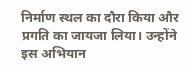निर्माण स्थल का दौरा किया और प्रगति का जायजा लिया। उन्होंने इस अभियान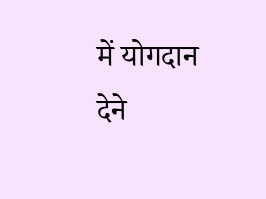में योगदान देने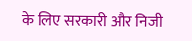के लिए सरकारी और निजी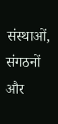संस्थाओं, संगठनों और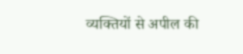व्यक्तियों से अपील की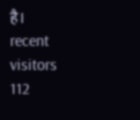है।   recent visitors 112